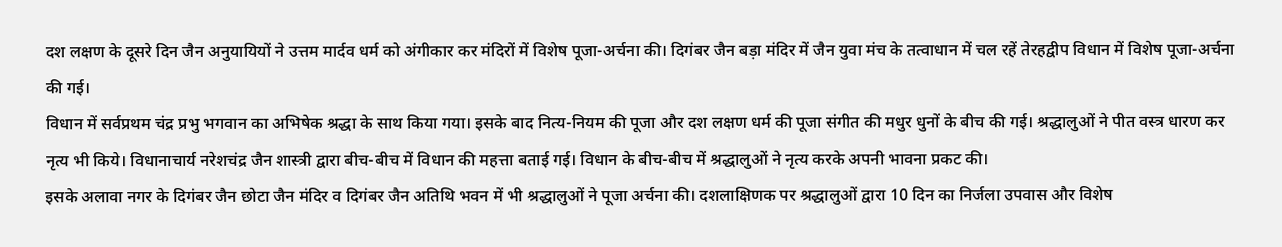दश लक्षण के दूसरे दिन जैन अनुयायियों ने उत्तम मार्दव धर्म को अंगीकार कर मंदिरों में विशेष पूजा-अर्चना की। दिगंबर जैन बड़ा मंदिर में जैन युवा मंच के तत्वाधान में चल रहें तेरहद्वीप विधान में विशेष पूजा-अर्चना की गई।
विधान में सर्वप्रथम चंद्र प्रभु भगवान का अभिषेक श्रद्धा के साथ किया गया। इसके बाद नित्य-नियम की पूजा और दश लक्षण धर्म की पूजा संगीत की मधुर धुनों के बीच की गई। श्रद्धालुओं ने पीत वस्त्र धारण कर नृत्य भी किये। विधानाचार्य नरेशचंद्र जैन शास्त्री द्वारा बीच-बीच में विधान की महत्ता बताई गई। विधान के बीच-बीच में श्रद्धालुओं ने नृत्य करके अपनी भावना प्रकट की।
इसके अलावा नगर के दिगंबर जैन छोटा जैन मंदिर व दिगंबर जैन अतिथि भवन में भी श्रद्धालुओं ने पूजा अर्चना की। दशलाक्षिणक पर श्रद्धालुओं द्वारा 10 दिन का निर्जला उपवास और विशेष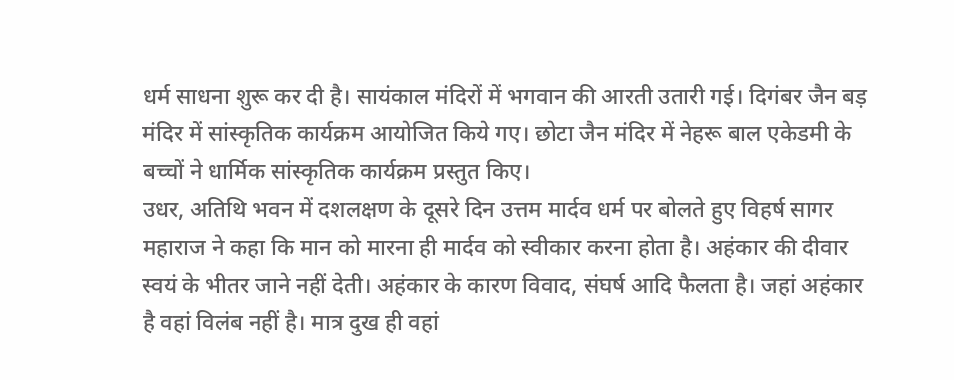धर्म साधना शुरू कर दी है। सायंकाल मंदिरों में भगवान की आरती उतारी गई। दिगंबर जैन बड़ मंदिर में सांस्कृतिक कार्यक्रम आयोजित किये गए। छोटा जैन मंदिर में नेहरू बाल एकेडमी के बच्चों ने धार्मिक सांस्कृतिक कार्यक्रम प्रस्तुत किए।
उधर, अतिथि भवन में दशलक्षण के दूसरे दिन उत्तम मार्दव धर्म पर बोलते हुए विहर्ष सागर महाराज ने कहा कि मान को मारना ही मार्दव को स्वीकार करना होता है। अहंकार की दीवार स्वयं के भीतर जाने नहीं देती। अहंकार के कारण विवाद, संघर्ष आदि फैलता है। जहां अहंकार है वहां विलंब नहीं है। मात्र दुख ही वहां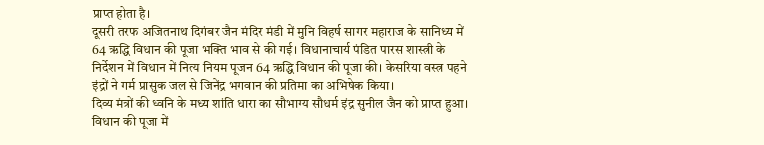प्राप्त होता है।
दूसरी तरफ अजितनाथ दिगंबर जैन मंदिर मंडी में मुनि विहर्ष सागर महाराज के सानिध्य में 64 ऋद्धि विधान की पूजा भक्ति भाव से की गई। विधानाचार्य पंडित पारस शास्त्री के निर्देशन में विधान में नित्य नियम पूजन 64 ऋद्धि विधान की पूजा की। केसरिया वस्त्र पहने इंद्रों ने गर्म प्रासुक जल से जिनेंद्र भगवान की प्रतिमा का अभिषेक किया।
दिव्य मंत्रों की ध्वनि के मध्य शांति धारा का सौभाग्य सौधर्म इंद्र सुनील जैन को प्राप्त हुआ। विधान की पूजा में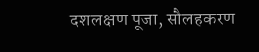दशलक्षण पूजा, सौलहकरण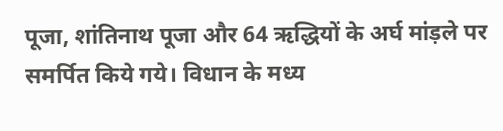पूजा, शांतिनाथ पूजा और 64 ऋद्धियों के अर्घ मांड़ले पर समर्पित किये गये। विधान के मध्य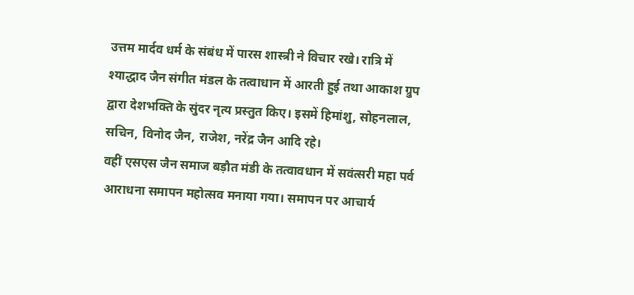उत्तम मार्दव धर्म के संबंध में पारस शास्त्री ने विचार रखे। रात्रि में श्याद्धाद जैन संगीत मंडल के तत्वाधान में आरती हुई तथा आकाश ग्रुप द्वारा देशभक्ति के सुंदर नृत्य प्रस्तुत किए। इसमें हिमांशु, सोहनलाल, सचिन, विनोद जैन, राजेश, नरेंद्र जैन आदि रहे।
वहीं एसएस जैन समाज बड़ौत मंडी के तत्वावधान में सवंत्सरी महा पर्व आराधना समापन महोत्सव मनाया गया। समापन पर आचार्य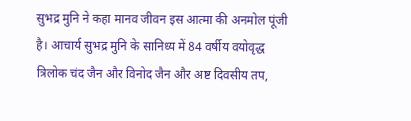सुभद्र मुनि ने कहा मानव जीवन इस आत्मा की अनमोल पूंजी है। आचार्य सुभद्र मुनि के सानिध्य में 84 वर्षीय वयोवृद्ध त्रिलोक चंद जैन और विनोद जैन और अष्ट दिवसीय तप,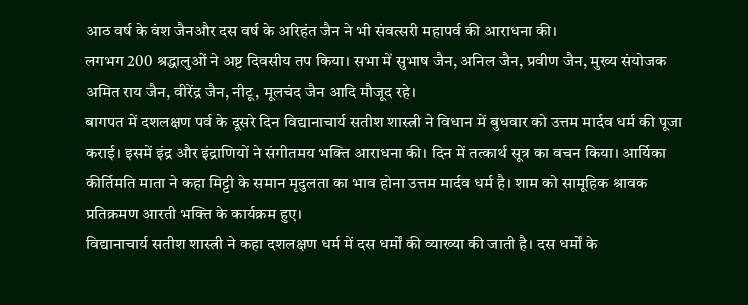आठ वर्ष के वंश जैनऔर दस वर्ष के अरिहंत जैन ने भी संवत्सरी महापर्व की आराधना की।
लगभग 200 श्रद्धालुओं ने अष्ट दिवसीय तप किया। सभा में सुभाष जैन, अनिल जैन, प्रवीण जैन, मुख्य संयोजक अमित राय जैन, वीरेंद्र जैन, नीटू, मूलचंद जैन आदि मौजूद रहे।
बागपत में दशलक्षण पर्व के दूसरे दिन विद्यानाचार्य सतीश शास्त्री ने विधान में बुधवार को उत्तम मार्दव धर्म की पूजा कराई। इसमें इंद्र और इंद्राणियों ने संगीतमय भक्ति आराधना की। दिन में तत्कार्थ सूत्र का वचन किया। आर्यिका कीर्तिमति माता ने कहा मिट्टी के समान मृदुलता का भाव होना उत्तम मार्दव धर्म है। शाम को सामूहिक श्रावक प्रतिक्रमण आरती भक्ति के कार्यक्रम हुए।
विद्यानाचार्य सतीश शास्त्री ने कहा दशलक्षण धर्म में दस धर्मों की व्याख्या की जाती है। दस धर्मों के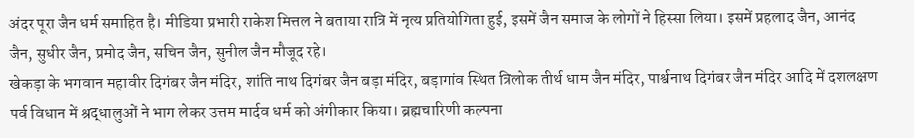अंदर पूरा जैन धर्म समाहित है। मीडिया प्रभारी राकेश मित्तल ने बताया रात्रि में नृत्य प्रतियोगिता हुई, इसमें जैन समाज के लोगों ने हिस्सा लिया। इसमें प्रहलाद जैन, आनंद जैन, सुधीर जैन, प्रमोद जैन, सचिन जैन, सुनील जैन मौजूद रहे।
खेकड़ा के भगवान महावीर दिगंबर जैन मंदिर, शांति नाथ दिगंबर जैन बड़ा मंदिर, बड़ागांव स्थित त्रिलोक तीर्थ धाम जैन मंदिर, पार्श्वनाथ दिगंबर जैन मंदिर आदि में दशलक्षण पर्व विधान में श्रद्धालुओं ने भाग लेकर उत्तम मार्दव धर्म को अंगीकार किया। ब्रह्मचारिणी कल्पना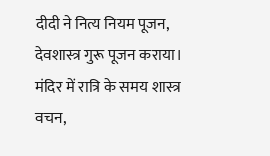दीदी ने नित्य नियम पूजन, देवशास्त्र गुरू पूजन कराया। मंदिर में रात्रि के समय शास्त्र वचन,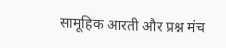सामूहिक आरती और प्रश्न मंच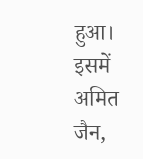हुआ। इसमें अमित जैन,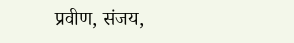प्रवीण, संजय,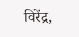विरेंद्र,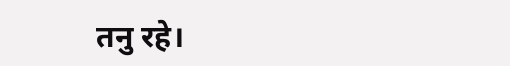तनु रहे।